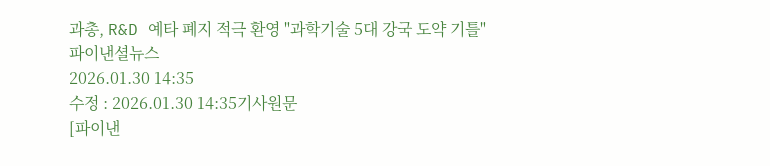과총, R&D 예타 폐지 적극 환영 "과학기술 5대 강국 도약 기틀"
파이낸셜뉴스
2026.01.30 14:35
수정 : 2026.01.30 14:35기사원문
[파이낸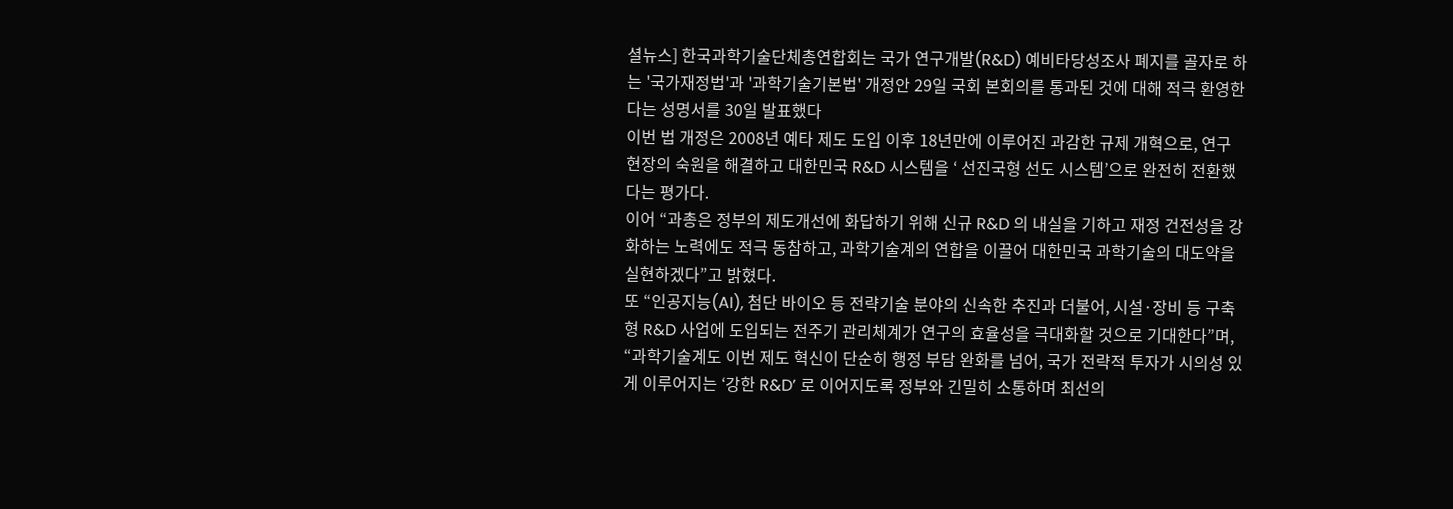셜뉴스] 한국과학기술단체총연합회는 국가 연구개발(R&D) 예비타당성조사 폐지를 골자로 하는 '국가재정법'과 '과학기술기본법' 개정안 29일 국회 본회의를 통과된 것에 대해 적극 환영한다는 성명서를 30일 발표했다
이번 법 개정은 2008년 예타 제도 도입 이후 18년만에 이루어진 과감한 규제 개혁으로, 연구 현장의 숙원을 해결하고 대한민국 R&D 시스템을 ‘ 선진국형 선도 시스템’으로 완전히 전환했다는 평가다.
이어 “과총은 정부의 제도개선에 화답하기 위해 신규 R&D 의 내실을 기하고 재정 건전성을 강화하는 노력에도 적극 동참하고, 과학기술계의 연합을 이끌어 대한민국 과학기술의 대도약을 실현하겠다”고 밝혔다.
또 “인공지능(AI), 첨단 바이오 등 전략기술 분야의 신속한 추진과 더불어, 시설·장비 등 구축형 R&D 사업에 도입되는 전주기 관리체계가 연구의 효율성을 극대화할 것으로 기대한다”며, “과학기술계도 이번 제도 혁신이 단순히 행정 부담 완화를 넘어, 국가 전략적 투자가 시의성 있게 이루어지는 ‘강한 R&D’ 로 이어지도록 정부와 긴밀히 소통하며 최선의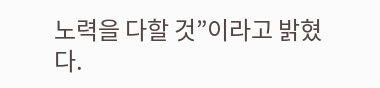노력을 다할 것”이라고 밝혔다.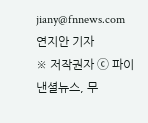jiany@fnnews.com 연지안 기자
※ 저작권자 ⓒ 파이낸셜뉴스, 무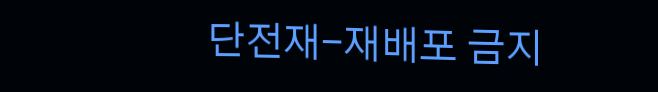단전재-재배포 금지